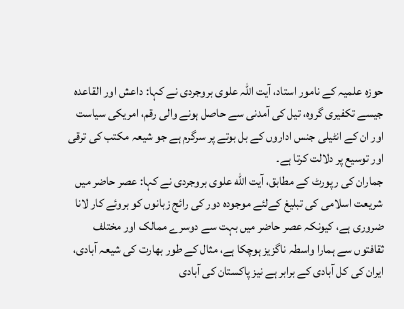حوزہ علمیہ کے نامور استاد، آیت اللہ علوی بروجردی نے کہا: داعش اور القاعدہ جیسے تکفیری گروہ، تیل کی آمدنی سے حاصل ہونے والی رقم، امریکی سیاست اور ان کے انٹیلی جنس اداروں کے بل بوتے پر سرگرم ہے جو شیعہ مکتب کی ترقی اور توسیع پر دلالت کرتا ہے۔
جماران کی رپورٹ کے مطابق، آیت الله علوی بروجردی نے کہا: عصر حاضر میں شریعت اسلامی کی تبلیغ کےلئے موجودہ دور کی رائج زبانوں کو بروئے کار لانا ضروری ہے، کیونکہ عصر حاضر میں بہت سے دوسرے ممالک اور مختلف ثقافتوں سے ہمارا واسطہ ناگزیز ہوچکا ہے، مثال کے طور بھارت کی شیعہ آبادی، ایران کی کل آبادی کے برابر ہے نیز پاکستان کی آبادی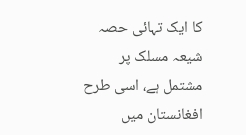کا ایک تہائی حصہ شیعہ مسلک پر مشتمل ہے، اسی طرح افغانستان میں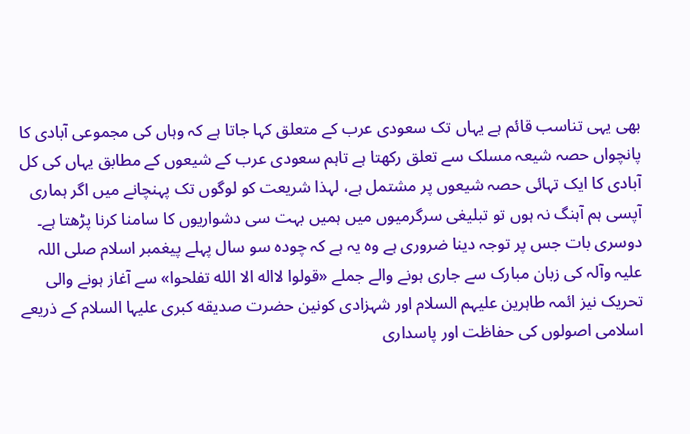بھی یہی تناسب قائم ہے یہاں تک سعودی عرب کے متعلق کہا جاتا ہے کہ وہاں کی مجموعی آبادی کا پانچواں حصہ شیعہ مسلک سے تعلق رکھتا ہے تاہم سعودی عرب کے شیعوں کے مطابق یہاں کی کل آبادی کا ایک تہائی حصہ شیعوں پر مشتمل ہے، لہذا شریعت کو لوگوں تک پہنچانے میں اگر ہماری آپسی ہم آہنگ نہ ہوں تو تبلیغی سرگرمیوں میں ہمیں بہت سی دشواریوں کا سامنا کرنا پڑھتا ہے۔
دوسری بات جس پر توجہ دینا ضروری ہے وہ یہ ہے کہ چودہ سو سال پہلے پیغمبر اسلام صلی اللہ علیہ وآلہ کی زبان مبارک سے جاری ہونے والے جملے «قولوا لااله الا الله تفلحوا» سے آغاز ہونے والی تحریک نیز ائمہ طاہرین علیہم السلام اور شہزادی کونین حضرت صدیقه کبری علیہا السلام کے ذریعے اسلامی اصولوں کی حفاظت اور پاسداری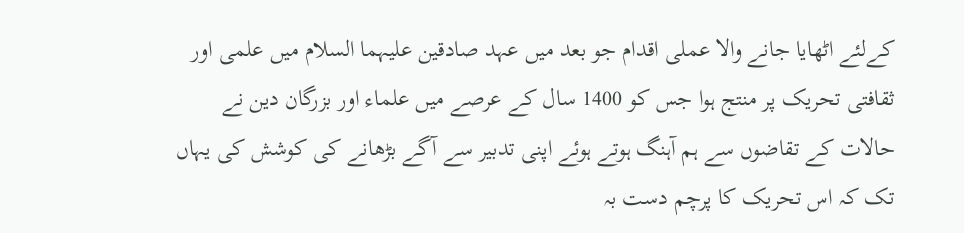کےلئے اٹھایا جانے والا عملی اقدام جو بعد میں عہد صادقین علیہما السلام میں علمی اور ثقافتی تحریک پر منتج ہوا جس کو 1400 سال کے عرصے میں علماء اور بزرگان دین نے حالات کے تقاضوں سے ہم آہنگ ہوتے ہوئے اپنی تدبیر سے آگے بڑھانے کی کوشش کی یہاں تک کہ اس تحریک کا پرچم دست بہ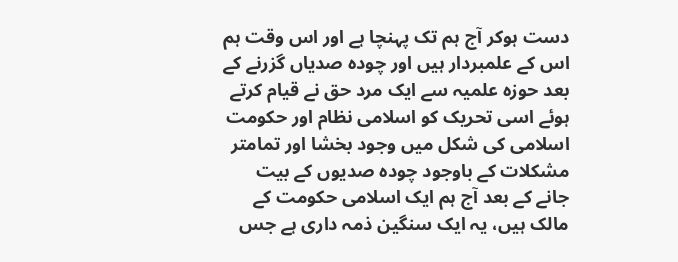دست ہوکر آج ہم تک پہنچا ہے اور اس وقت ہم اس کے علمبردار ہیں اور چودہ صدیاں گزرنے کے بعد حوزہ علمیہ سے ایک مرد حق نے قیام کرتے ہوئے اسی تحریک کو اسلامی نظام اور حکومت اسلامی کی شکل میں وجود بخشا اور تمامتر مشکلات کے باوجود چودہ صدیوں کے بیت جانے کے بعد آج ہم ایک اسلامی حکومت کے مالک ہیں، یہ ایک سنگین ذمہ داری ہے جس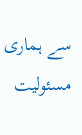سے ہماری مسئولیت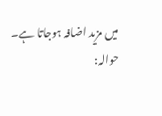میں مزید اضافہ ہوجاتا ہے۔
حوالہ: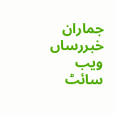جماران خبررساں ویب سائٹ